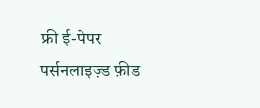फ्री ई-पेपर
पर्सनलाइज़्ड फ़ीड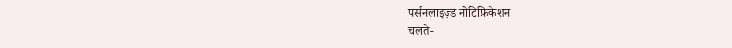पर्सनलाइज़्ड नोटिफ़िकेशन
चलते-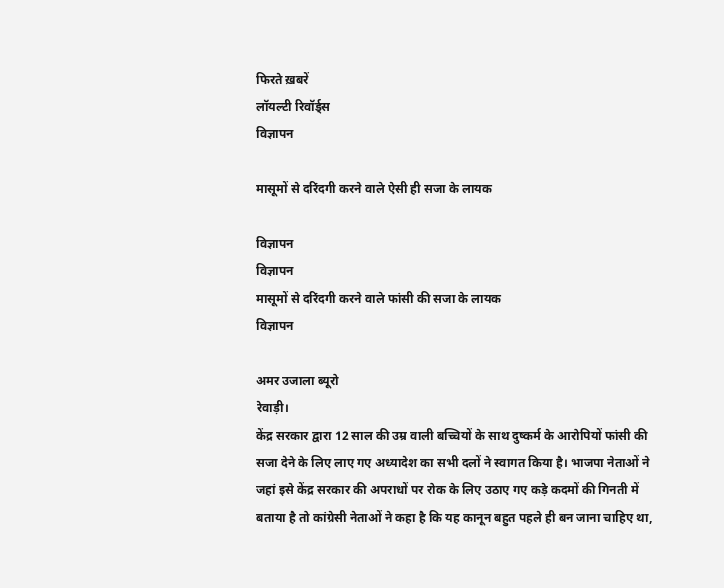फिरते ख़बरें
लॉयल्टी रिवॉर्ड्स
विज्ञापन

मासूमों से दरिंदगी करने वाले ऐसी ही सजा के लायक

विज्ञापन
विज्ञापन
मासूमों से दरिंदगी करने वाले फांसी की सजा के लायक
विज्ञापन

अमर उजाला ब्यूरो
रेवाड़ी।
केंद्र सरकार द्वारा 12 साल की उम्र वाली बच्चियों के साथ दुष्कर्म के आरोपियों फांसी की सजा देने के लिए लाए गए अध्यादेश का सभी दलों ने स्वागत किया है। भाजपा नेताओं ने जहां इसे केंद्र सरकार की अपराधों पर रोक के लिए उठाए गए कड़े कदमों की गिनती में बताया है तो कांग्रेसी नेताओं ने कहा है कि यह कानून बहुत पहले ही बन जाना चाहिए था,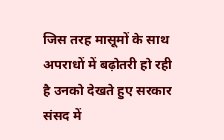जिस तरह मासूमों के साथ अपराधों में बढ़ोतरी हो रही है उनको देखते हुए सरकार संसद में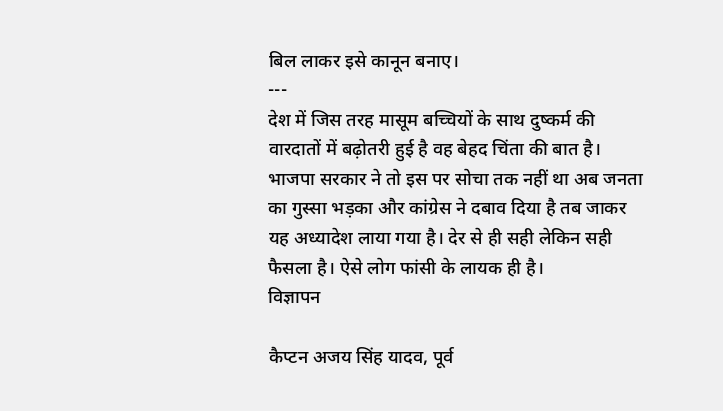बिल लाकर इसे कानून बनाए।
---
देश में जिस तरह मासूम बच्चियों के साथ दुष्कर्म की वारदातों में बढ़ोतरी हुई है वह बेहद चिंता की बात है। भाजपा सरकार ने तो इस पर सोचा तक नहीं था अब जनता का गुस्सा भड़का और कांग्रेस ने दबाव दिया है तब जाकर यह अध्यादेश लाया गया है। देर से ही सही लेकिन सही फैसला है। ऐसे लोग फांसी के लायक ही है।
विज्ञापन

कैप्टन अजय सिंह यादव, पूर्व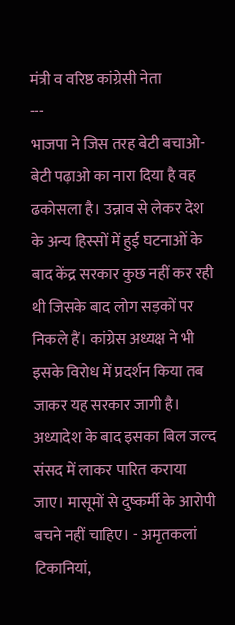मंत्री व वरिष्ठ कांग्रेसी नेता
---
भाजपा ने जिस तरह बेटी बचाओ-बेटी पढ़ाओ का नारा दिया है वह ढकोसला है। उन्नाव से लेकर देश के अन्य हिस्सों में हुई घटनाओं के बाद केंद्र सरकार कुछ नहीं कर रही थी जिसके बाद लोग सड़कों पर निकले हैं। कांग्रेस अध्यक्ष ने भी इसके विरोध में प्रदर्शन किया तब जाकर यह सरकार जागी है। अध्यादेश के बाद इसका बिल जल्द संसद में लाकर पारित कराया जाए। मासूमों से दुष्कर्मी के आरोपी बचने नहीं चाहिए। - अमृतकलां टिकानियां,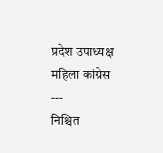प्रदेश उपाध्यक्ष महिला कांग्रेस
---
निश्चित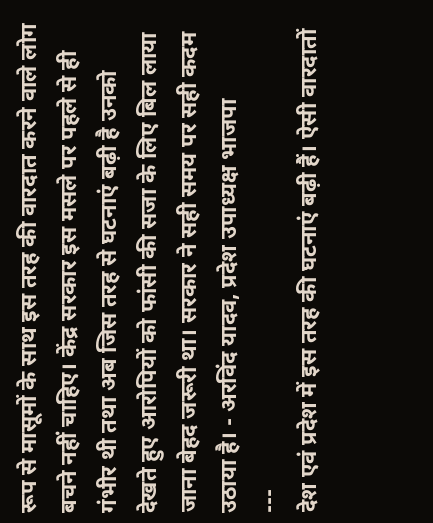रूप से मासूमों के साथ इस तरह की वारदात करने वाले लोग बचने नहीं चाहिए। केंद्र सरकार इस मसले पर पहले से ही गंभीर थी तथा अब जिस तरह से घटनाएं बढ़ी है उनको देखते हुए आरोपियों को फांसी की सजा के लिए बिल लाया जाना बेहद जरूरी था। सरकार ने सही समय पर सही कदम उठाया है। - अरविंद यादव, प्रदेश उपाध्यक्ष भाजपा
---
देश एवं प्रदेश में इस तरह की घटनाएं बढ़ी हैं। ऐसी वारदातों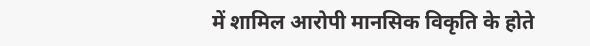में शामिल आरोपी मानसिक विकृति के होते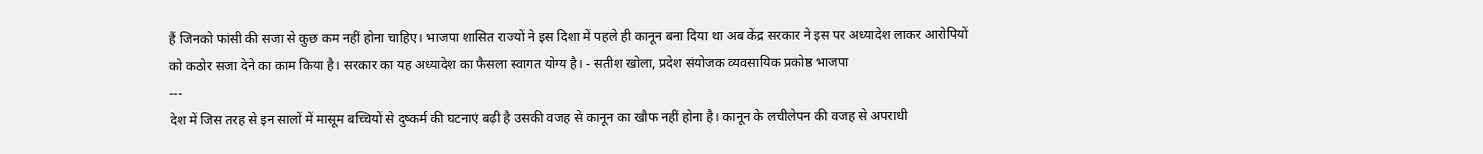हैं जिनको फांसी की सजा से कुछ कम नहीं होना चाहिए। भाजपा शासित राज्यों ने इस दिशा में पहले ही कानून बना दिया था अब केंद्र सरकार ने इस पर अध्यादेश लाकर आरोपियों को कठोर सजा देने का काम किया है। सरकार का यह अध्यादेश का फैसला स्वागत योग्य है। - सतीश खोला, प्रदेश संयोजक व्यवसायिक प्रकोष्ठ भाजपा
---
देश में जिस तरह से इन सालों में मासूम बच्चियों से दुष्कर्म की घटनाएं बढ़ी है उसकी वजह से कानून का खौफ नहीं होना है। कानून के लचीलेपन की वजह से अपराधी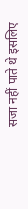सजा नहीं पाते थे इसलिए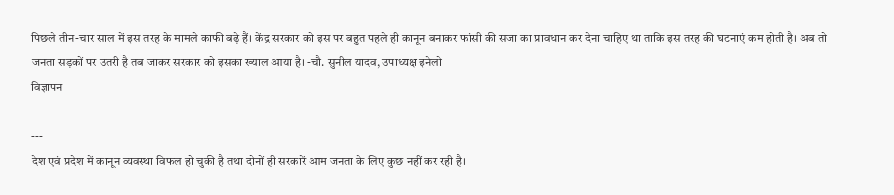पिछले तीन-चार साल में इस तरह के मामले काफी बढ़े हैं। केंद्र सरकार को इस पर बहुत पहले ही कानून बनाकर फांसी की सजा का प्रावधान कर देना चाहिए था ताकि इस तरह की घटनाएं कम होती है। अब तो जनता सड़कों पर उतरी है तब जाकर सरकार को इसका ख्याल आया है। -चौ. सुनील यादव, उपाध्यक्ष इनेलो
विज्ञापन

---
देश एवं प्रदेश में कानून व्यवस्था विफल हो चुकी है तथा दोनों ही सरकारें आम जनता के लिए कुछ नहीं कर रही है।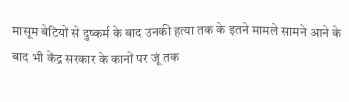मासूम बेटियों से दुष्कर्म के बाद उनकी हत्या तक के इतने मामले सामने आने के बाद भी केंद्र सरकार के कानों पर जूं तक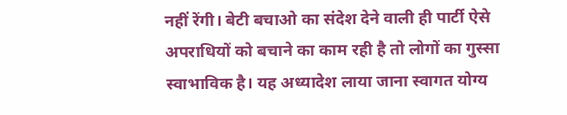नहीं रेंगी। बेटी बचाओ का संदेश देने वाली ही पार्टी ऐसे अपराधियों को बचाने का काम रही है तो लोगों का गुस्सा स्वाभाविक है। यह अध्यादेश लाया जाना स्वागत योग्य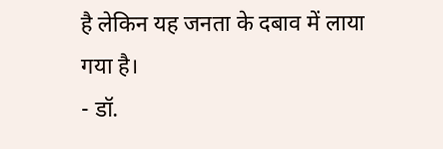है लेकिन यह जनता के दबाव में लाया गया है।
- डॉ.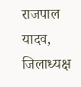राजपाल यादव, जिलाध्यक्ष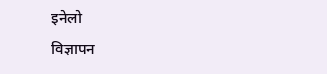इनेलो
विज्ञापन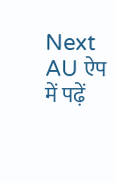Next
AU ऐप में पढ़ें